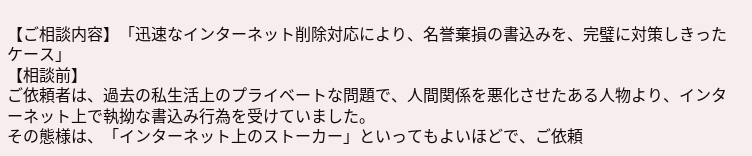【ご相談内容】「迅速なインターネット削除対応により、名誉棄損の書込みを、完璧に対策しきったケース」
【相談前】
ご依頼者は、過去の私生活上のプライベートな問題で、人間関係を悪化させたある人物より、インターネット上で執拗な書込み行為を受けていました。
その態様は、「インターネット上のストーカー」といってもよいほどで、ご依頼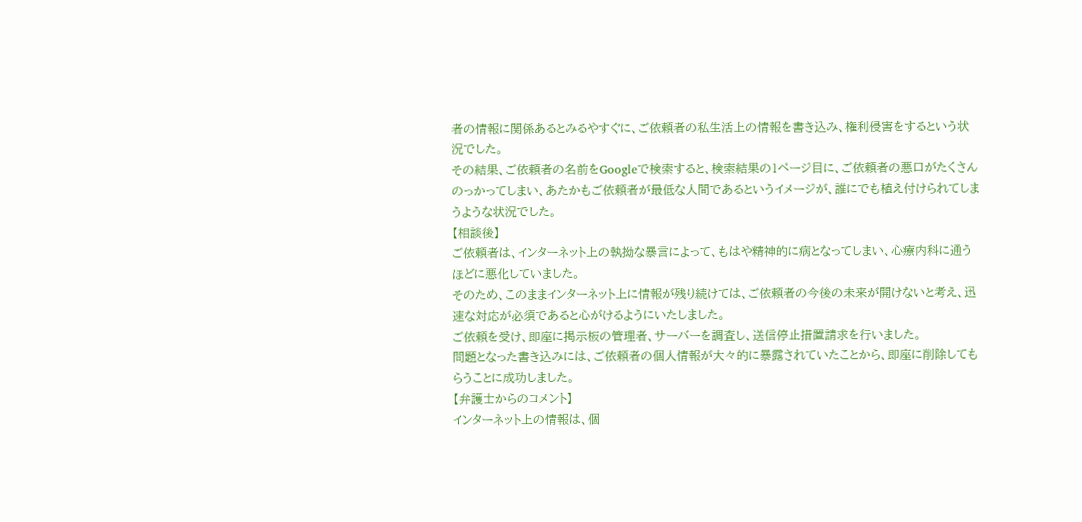者の情報に関係あるとみるやすぐに、ご依頼者の私生活上の情報を書き込み、権利侵害をするという状況でした。
その結果、ご依頼者の名前をGoogleで検索すると、検索結果の1ページ目に、ご依頼者の悪口がたくさんのっかってしまい、あたかもご依頼者が最低な人間であるというイメージが、誰にでも植え付けられてしまうような状況でした。
【相談後】
ご依頼者は、インターネット上の執拗な暴言によって、もはや精神的に病となってしまい、心療内科に通うほどに悪化していました。
そのため、このままインターネット上に情報が残り続けては、ご依頼者の今後の未来が開けないと考え、迅速な対応が必須であると心がけるようにいたしました。
ご依頼を受け、即座に掲示板の管理者、サーバーを調査し、送信停止措置請求を行いました。
問題となった書き込みには、ご依頼者の個人情報が大々的に暴露されていたことから、即座に削除してもらうことに成功しました。
【弁護士からのコメント】
インターネット上の情報は、個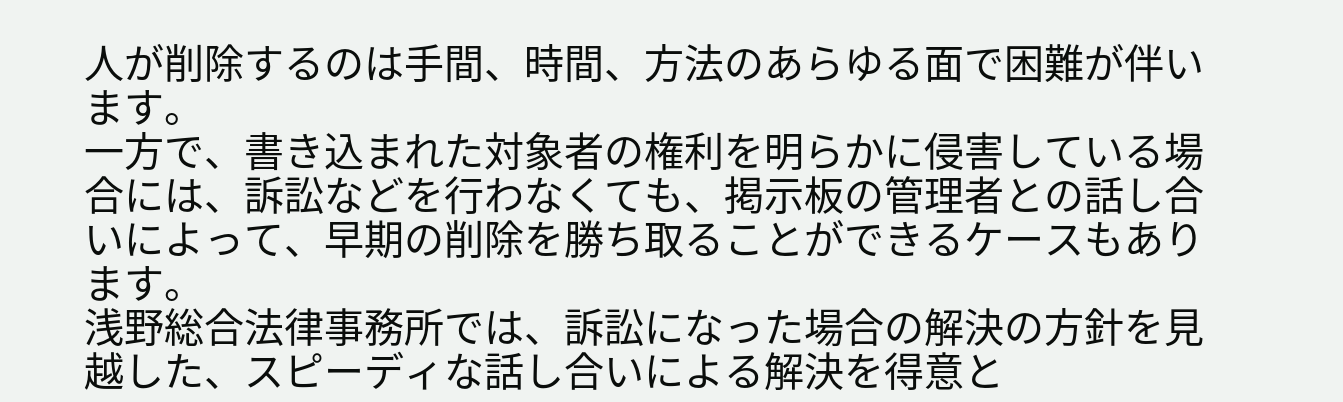人が削除するのは手間、時間、方法のあらゆる面で困難が伴います。
一方で、書き込まれた対象者の権利を明らかに侵害している場合には、訴訟などを行わなくても、掲示板の管理者との話し合いによって、早期の削除を勝ち取ることができるケースもあります。
浅野総合法律事務所では、訴訟になった場合の解決の方針を見越した、スピーディな話し合いによる解決を得意と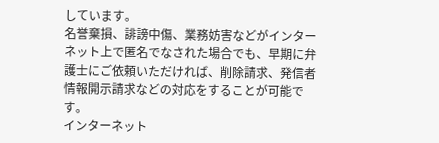しています。
名誉棄損、誹謗中傷、業務妨害などがインターネット上で匿名でなされた場合でも、早期に弁護士にご依頼いただければ、削除請求、発信者情報開示請求などの対応をすることが可能です。
インターネット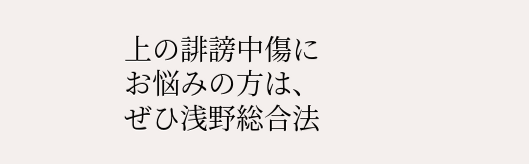上の誹謗中傷にお悩みの方は、ぜひ浅野総合法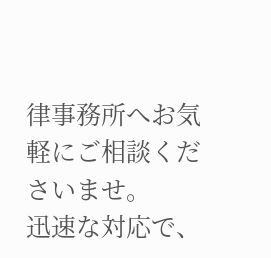律事務所へお気軽にご相談くださいませ。
迅速な対応で、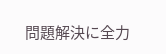問題解決に全力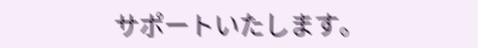サポートいたします。